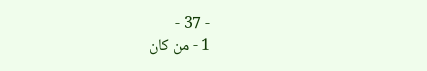- 37 -
1 - من كان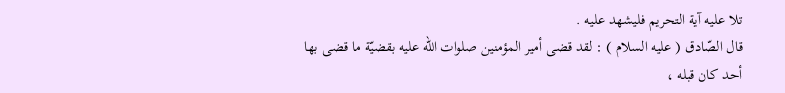تلا عليه آية التحريم فليشهد عليه .
قال الصّادق ( عليه السلام ) : لقد قضى أمير المؤمنين صلوات الله عليه بقضيّة ما قضى بها
أحد كان قبله ،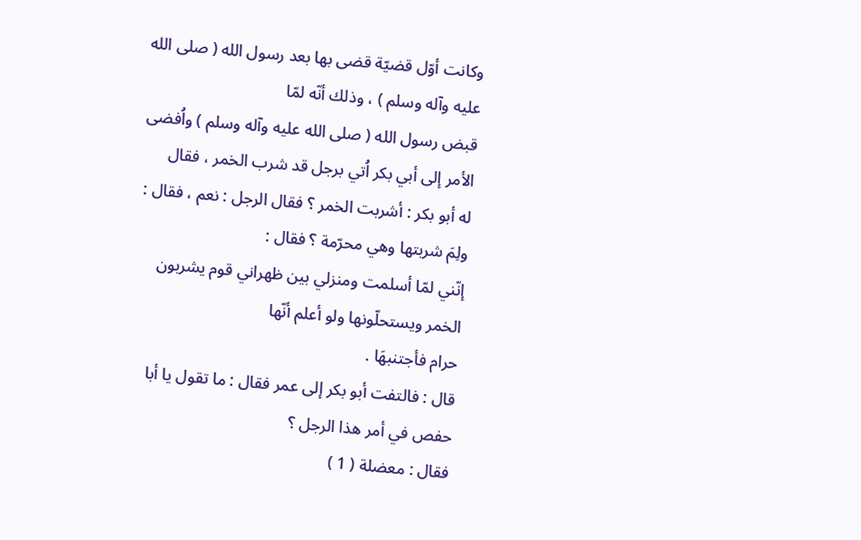وكانت أوّل قضيّة قضى بها بعد رسول الله ( صلى الله عليه وآله وسلم ) ، وذلك أنّه لمّا
قبض رسول الله ( صلى الله عليه وآله وسلم ) واُفضى الأمر إلى أبي بكر اُتي برجل قد شرب الخمر ، فقال
له أبو بكر : أشربت الخمر ؟ فقال الرجل : نعم ، فقال : ولِمَ شربتها وهي محرّمة ؟ فقال :
إنّني لمّا أسلمت ومنزلي بين ظهراني قوم يشربون الخمر ويستحلّونها ولو أعلم أنّها
حرام فأجتنبهَا .
قال : فالتفت أبو بكر إلى عمر فقال : ما تقول يا أبا حفص في أمر هذا الرجل ؟
فقال : معضلة ( 1 )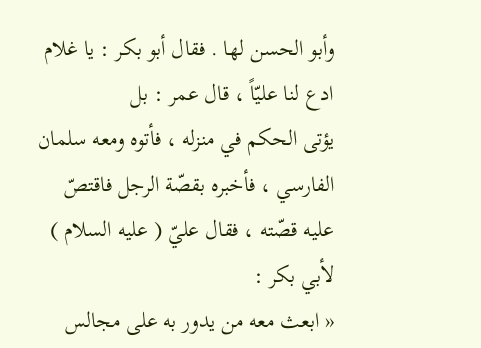وأبو الحسن لها . فقال أبو بكر : يا غلام ادع لنا عليّاً ، قال عمر : بل
يؤتى الحكم في منزله ، فأتوه ومعه سلمان الفارسي ، فأخبره بقصّة الرجل فاقتصّ
عليه قصّته ، فقال عليّ ( عليه السلام ) لأبي بكر :
« ابعث معه من يدور به على مجالس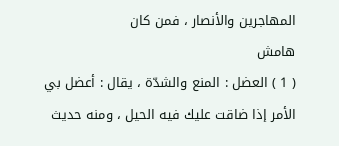المهاجرين والأنصار ، فمن كان
هامش
( 1 ) العضل : المنع والشدّة ، يقال : أعضل بي الأمر إذا ضاقت عليك فيه الحيل ، ومنه حديث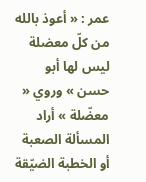عمر : « أعوذ بالله من كلّ معضلة ليس لها أبو حسن » وروي « معضّلة » أراد المسألة الصعبة
أو الخطبة الضيّقة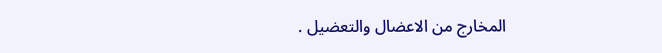المخارج من الاعضال والتعضيل .